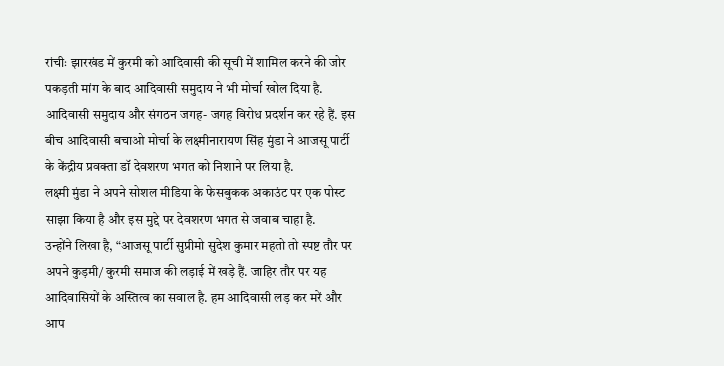रांचीः झारखंड में कुरमी को आदिवासी की सूची में शामिल करने की जोर पकड़ती मांग के बाद आदिवासी समुदाय ने भी मोर्चा खोल दिया है. आदिवासी समुदाय और संगठन जगह- जगह विरोध प्रदर्शन कर रहे हैं. इस बीच आदिवासी बचाओ मोर्चा के लक्ष्मीनारायण सिंह मुंडा ने आजसू पार्टी के केंद्रीय प्रवक्ता डॉ देवशरण भगत को निशाने पर लिया है.
लक्ष्मी मुंडा ने अपने सोशल मीडिया के फेसबुकक अकाउंट पर एक पोस्ट साझा किया है और इस मुद्दे पर देवशरण भगत से जवाब चाहा है.
उन्होंने लिखा है, “आजसू पार्टी सुप्रीमो सुदेश कुमार महतो तो स्पष्ट तौर पर अपने कुड़मी/ कुरमी समाज की लड़ाई में खड़े हैं. जाहिर तौर पर यह आदिवासियों के अस्तित्व का सवाल है. हम आदिवासी लड़ कर मरें और आप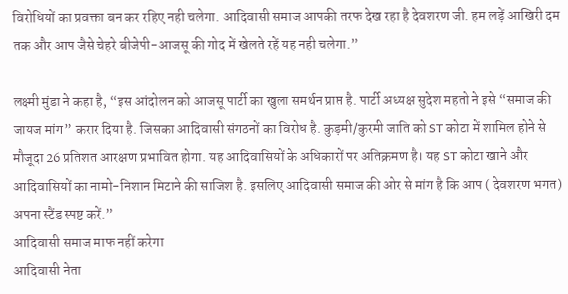विरोधियों का प्रवक्ता बन कर रहिए नही चलेगा. आदिवासी समाज आपकी तरफ देख रहा है देवशरण जी. हम लड़ें आखिरी दम तक और आप जैसे चेहरे बीजेपी-आजसू की गोद में खेलते रहें यह नही चलेगा.”

लक्ष्मी मुंडा ने कहा है, “इस आंदोलन को आजसू पार्टी का खुला समर्थन प्राप्त है. पार्टी अध्यक्ष सुदेश महतो ने इसे “समाज की जायज मांग” करार दिया है. जिसका आदिवासी संगठनों का विरोध है. कुड़मी/कुरमी जाति को ST कोटा में शामिल होने से मौजूदा 26 प्रतिशत आरक्षण प्रभावित होगा. यह आदिवासियों के अधिकारों पर अतिक्रमण है। यह ST कोटा खाने और आदिवासियों का नामो-निशान मिटाने की साजिश है. इसलिए आदिवासी समाज की ओर से मांग है कि आप ( देवशरण भगत) अपना स्टैंड स्पष्ट करें.”
आदिवासी समाज माफ नहीं करेगा
आदिवासी नेता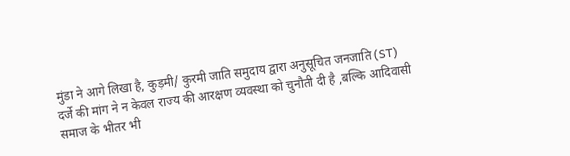मुंडा ने आगे लिखा है, कुड़मी/ कुरमी जाति समुदाय द्वारा अनुसूचित जनजाति (ST) दर्जे की मांग ने न केवल राज्य की आरक्षण व्यवस्था को चुनौती दी है ,बल्कि आदिवासी समाज के भीतर भी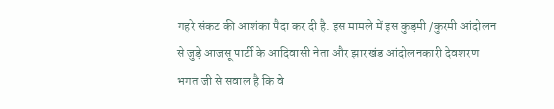गहरे संकट की आशंका पैदा कर दी है. इस मामले में इस कुड़मी /कुरमी आंदोलन से जुड़े आजसू पार्टी के आदिवासी नेता और झारखंड आंदोलनकारी देवशरण भगत जी से सवाल है कि वे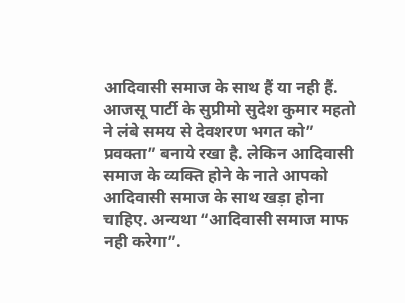आदिवासी समाज के साथ हैं या नही हैं. आजसू पार्टी के सुप्रीमो सुदेश कुमार महतो ने लंबे समय से देवशरण भगत को” प्रवक्ता” बनाये रखा है. लेकिन आदिवासी समाज के व्यक्ति होने के नाते आपको आदिवासी समाज के साथ खड़ा होना चाहिए. अन्यथा “आदिवासी समाज माफ नही करेगा”.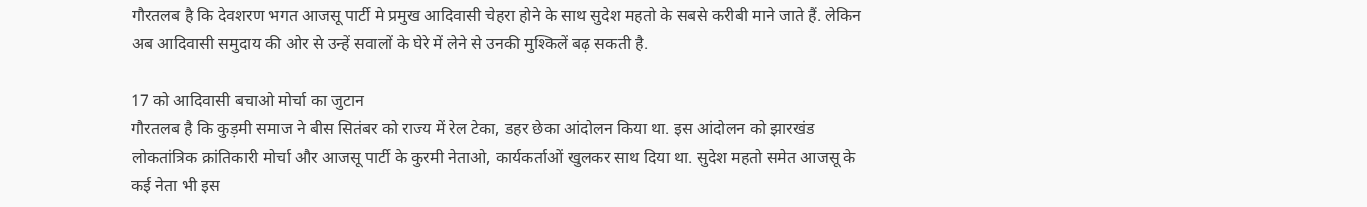गौरतलब है कि देवशरण भगत आजसू पार्टी मे प्रमुख आदिवासी चेहरा होने के साथ सुदेश महतो के सबसे करीबी माने जाते हैं. लेकिन अब आदिवासी समुदाय की ओर से उन्हें सवालों के घेरे में लेने से उनकी मुश्किलें बढ़ सकती है.

17 को आदिवासी बचाओ मोर्चा का जुटान
गौरतलब है कि कुड़मी समाज ने बीस सितंबर को राज्य में रेल टेका, डहर छेका आंदोलन किया था. इस आंदोलन को झारखंड लोकतांत्रिक क्रांतिकारी मोर्चा और आजसू पार्टी के कुरमी नेताओ, कार्यकर्ताओं खुलकर साथ दिया था. सुदेश महतो समेत आजसू के कई नेता भी इस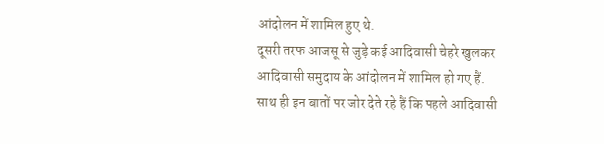आंदोलन में शामिल हुए थे.
दूसरी तरफ आजसू से जुड़े कई आदिवासी चेहरे खुलकर आदिवासी समुदाय के आंदोलन में शामिल हो गए हैं. साथ ही इन बातों पर जोर देते रहे हैं कि पहले आदिवासी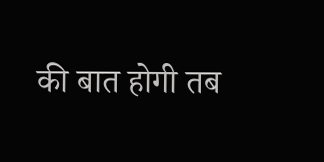की बात होगी तब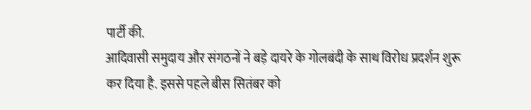पार्टी की.
आदिवासी समुदाय और संगठनों ने बड़े दायरे के गोलबंदी के साथ विरोध प्रदर्शन शुरू कर दिया है. इससे पहले बीस सितंबर को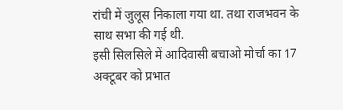रांची में जुलूस निकाला गया था. तथा राजभवन के साथ सभा की गई थी.
इसी सिलसिले में आदिवासी बचाओ मोर्चा का 17 अक्टूबर को प्रभात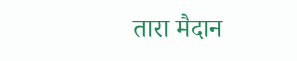तारा मैदान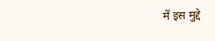में इस मुद्दे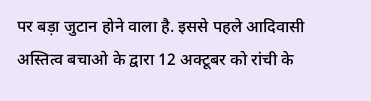पर बड़ा जुटान होने वाला है. इससे पहले आदिवासी अस्तित्व बचाओ के द्वारा 12 अक्टूबर को रांची के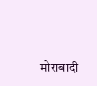मोराबादी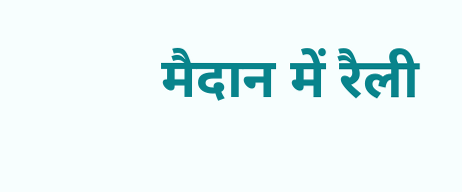मैदान में रैली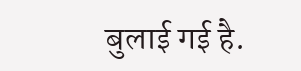बुलाई गई है.